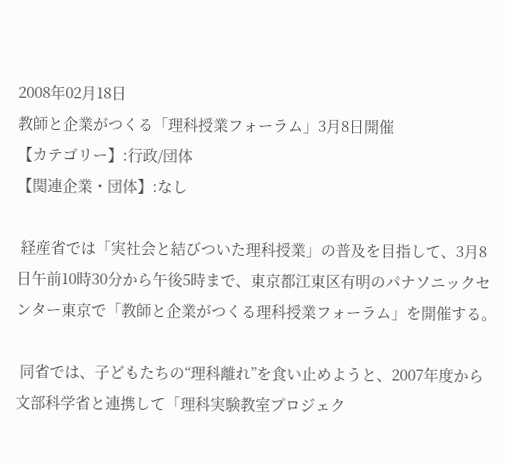2008年02月18日
教師と企業がつくる「理科授業フォーラム」3月8日開催
【カテゴリー】:行政/団体
【関連企業・団体】:なし

 経産省では「実社会と結びついた理科授業」の普及を目指して、3月8日午前10時30分から午後5時まで、東京都江東区有明のパナソニックセンター東京で「教師と企業がつくる理科授業フォーラム」を開催する。

 同省では、子どもたちの“理科離れ”を食い止めようと、2007年度から文部科学省と連携して「理科実験教室プロジェク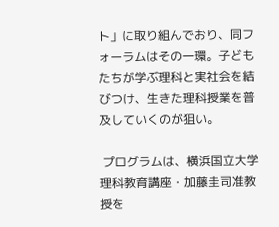ト」に取り組んでおり、同フォーラムはその一環。子どもたちが学ぶ理科と実社会を結びつけ、生きた理科授業を普及していくのが狙い。

 プログラムは、横浜国立大学理科教育講座・加藤圭司准教授を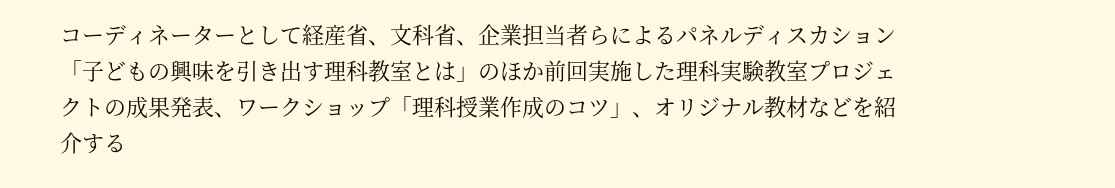コーディネーターとして経産省、文科省、企業担当者らによるパネルディスカション「子どもの興味を引き出す理科教室とは」のほか前回実施した理科実験教室プロジェクトの成果発表、ワークショップ「理科授業作成のコツ」、オリジナル教材などを紹介する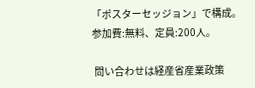「ポスターセッジョン」で構成。参加費:無料、定員:200人。

 問い合わせは経産省産業政策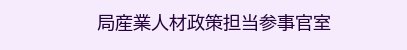局産業人材政策担当参事官室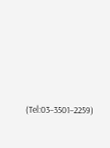(Tel:03−3501−2259)